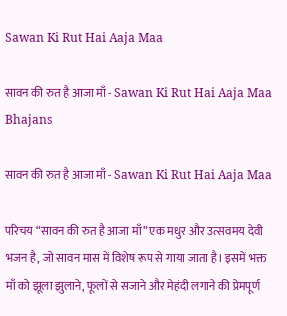Sawan Ki Rut Hai Aaja Maa

सावन की रुत है आजा माँ - Sawan Ki Rut Hai Aaja Maa
Bhajans

सावन की रुत है आजा माँ - Sawan Ki Rut Hai Aaja Maa

परिचय “सावन की रुत है आजा माँ” एक मधुर और उत्सवमय देवी भजन है, जो सावन मास में विशेष रूप से गाया जाता है। इसमें भक्त माँ को झूला झुलाने, फूलों से सजाने और मेहंदी लगाने की प्रेमपूर्ण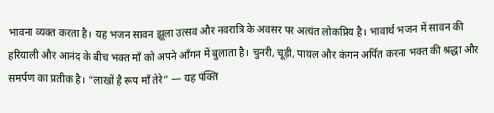भावना व्यक्त करता है। यह भजन सावन झूला उत्सव और नवरात्रि के अवसर पर अत्यंत लोकप्रिय है। भावार्थ भजन में सावन की हरियाली और आनंद के बीच भक्त माँ को अपने आँगन में बुलाता है। चुनरी, चूड़ी, पायल और कंगन अर्पित करना भक्त की श्रद्धा और समर्पण का प्रतीक है। “लाखों है रूप माँ तेरे” — यह पंक्ति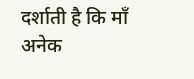दर्शाती है कि माँ अनेक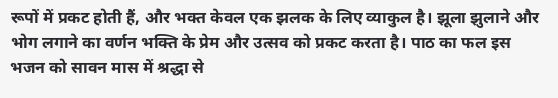रूपों में प्रकट होती हैं, और भक्त केवल एक झलक के लिए व्याकुल है। झूला झुलाने और भोग लगाने का वर्णन भक्ति के प्रेम और उत्सव को प्रकट करता है। पाठ का फल इस भजन को सावन मास में श्रद्धा से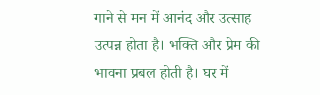गाने से मन में आनंद और उत्साह उत्पन्न होता है। भक्ति और प्रेम की भावना प्रबल होती है। घर में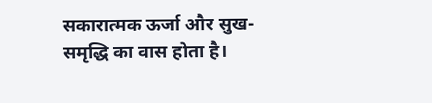सकारात्मक ऊर्जा और सुख-समृद्धि का वास होता है।